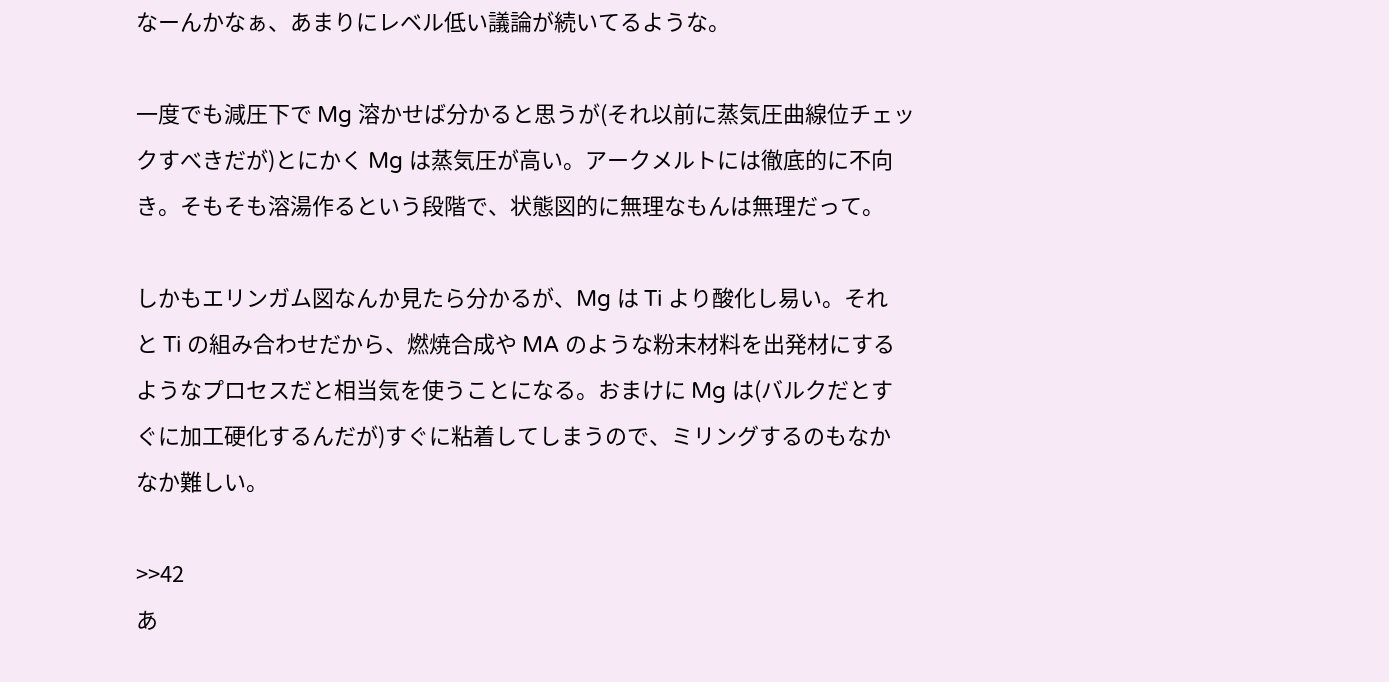なーんかなぁ、あまりにレベル低い議論が続いてるような。

一度でも減圧下で Mg 溶かせば分かると思うが(それ以前に蒸気圧曲線位チェッ
クすべきだが)とにかく Mg は蒸気圧が高い。アークメルトには徹底的に不向
き。そもそも溶湯作るという段階で、状態図的に無理なもんは無理だって。

しかもエリンガム図なんか見たら分かるが、Mg は Ti より酸化し易い。それ
と Ti の組み合わせだから、燃焼合成や MA のような粉末材料を出発材にする
ようなプロセスだと相当気を使うことになる。おまけに Mg は(バルクだとす
ぐに加工硬化するんだが)すぐに粘着してしまうので、ミリングするのもなか
なか難しい。

>>42
あ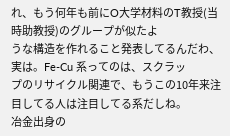れ、もう何年も前にO大学材料のT教授(当時助教授)のグループが似たよ
うな構造を作れること発表してるんだわ、実は。Fe-Cu 系ってのは、スクラッ
プのリサイクル関連で、もうこの10年来注目してる人は注目してる系だしね。
冶金出身の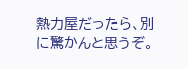熱力屋だったら、別に驚かんと思うぞ。